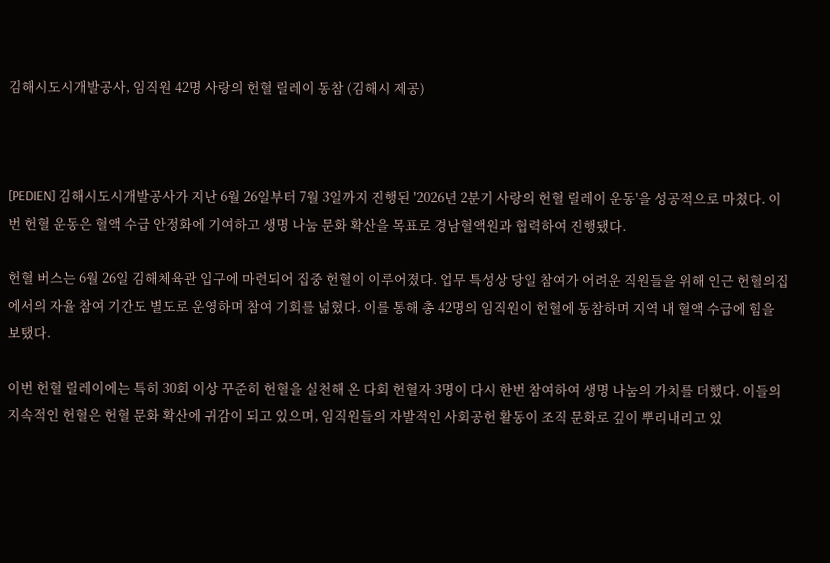김해시도시개발공사, 임직원 42명 사랑의 헌혈 릴레이 동참 (김해시 제공)



[PEDIEN] 김해시도시개발공사가 지난 6월 26일부터 7월 3일까지 진행된 '2026년 2분기 사랑의 헌혈 릴레이 운동'을 성공적으로 마쳤다. 이번 헌혈 운동은 혈액 수급 안정화에 기여하고 생명 나눔 문화 확산을 목표로 경남혈액원과 협력하여 진행됐다.

헌혈 버스는 6월 26일 김해체육관 입구에 마련되어 집중 헌혈이 이루어졌다. 업무 특성상 당일 참여가 어려운 직원들을 위해 인근 헌혈의집에서의 자율 참여 기간도 별도로 운영하며 참여 기회를 넓혔다. 이를 통해 총 42명의 임직원이 헌혈에 동참하며 지역 내 혈액 수급에 힘을 보탰다.

이번 헌혈 릴레이에는 특히 30회 이상 꾸준히 헌혈을 실천해 온 다회 헌혈자 3명이 다시 한번 참여하여 생명 나눔의 가치를 더했다. 이들의 지속적인 헌혈은 헌혈 문화 확산에 귀감이 되고 있으며, 임직원들의 자발적인 사회공헌 활동이 조직 문화로 깊이 뿌리내리고 있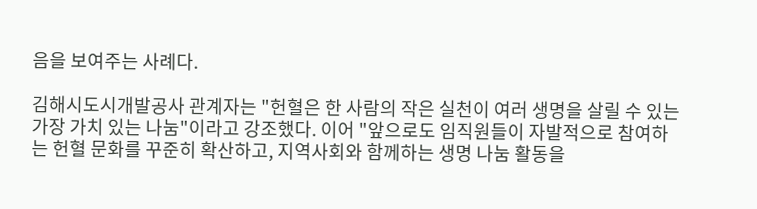음을 보여주는 사례다.

김해시도시개발공사 관계자는 "헌혈은 한 사람의 작은 실천이 여러 생명을 살릴 수 있는 가장 가치 있는 나눔"이라고 강조했다. 이어 "앞으로도 임직원들이 자발적으로 참여하는 헌혈 문화를 꾸준히 확산하고, 지역사회와 함께하는 생명 나눔 활동을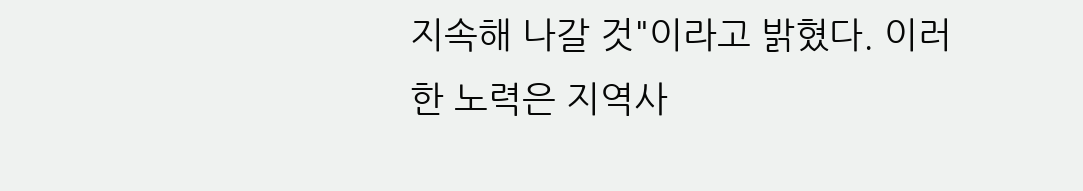지속해 나갈 것"이라고 밝혔다. 이러한 노력은 지역사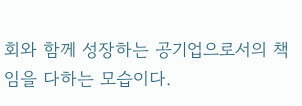회와 함께 성장하는 공기업으로서의 책임을 다하는 모습이다.